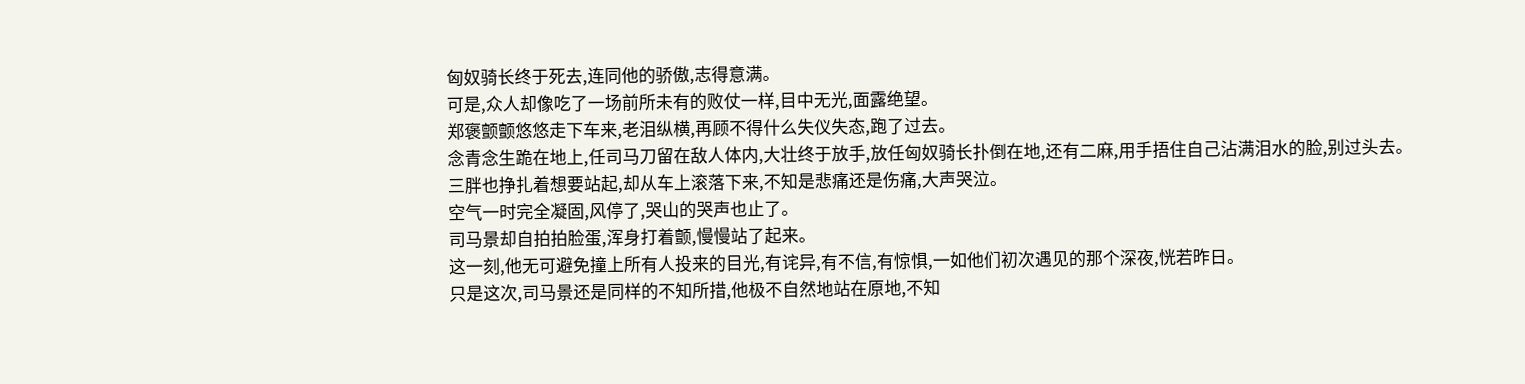匈奴骑长终于死去,连同他的骄傲,志得意满。
可是,众人却像吃了一场前所未有的败仗一样,目中无光,面露绝望。
郑褒颤颤悠悠走下车来,老泪纵横,再顾不得什么失仪失态,跑了过去。
念青念生跪在地上,任司马刀留在敌人体内,大壮终于放手,放任匈奴骑长扑倒在地,还有二麻,用手捂住自己沾满泪水的脸,别过头去。
三胖也挣扎着想要站起,却从车上滚落下来,不知是悲痛还是伤痛,大声哭泣。
空气一时完全凝固,风停了,哭山的哭声也止了。
司马景却自拍拍脸蛋,浑身打着颤,慢慢站了起来。
这一刻,他无可避免撞上所有人投来的目光,有诧异,有不信,有惊惧,一如他们初次遇见的那个深夜,恍若昨日。
只是这次,司马景还是同样的不知所措,他极不自然地站在原地,不知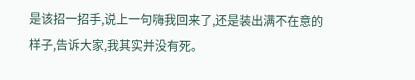是该招一招手,说上一句嗨我回来了,还是装出满不在意的样子,告诉大家,我其实并没有死。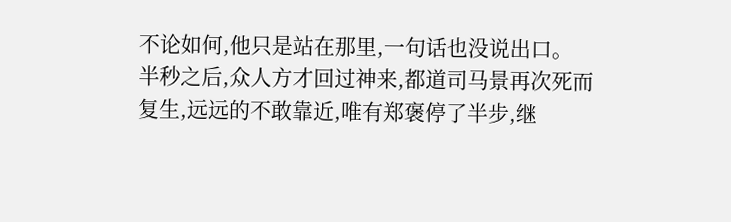不论如何,他只是站在那里,一句话也没说出口。
半秒之后,众人方才回过神来,都道司马景再次死而复生,远远的不敢靠近,唯有郑褒停了半步,继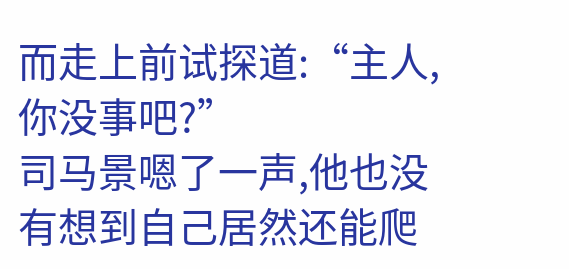而走上前试探道:“主人,你没事吧?”
司马景嗯了一声,他也没有想到自己居然还能爬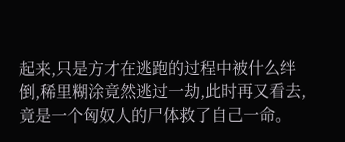起来,只是方才在逃跑的过程中被什么绊倒,稀里糊涂竟然逃过一劫,此时再又看去,竟是一个匈奴人的尸体救了自己一命。